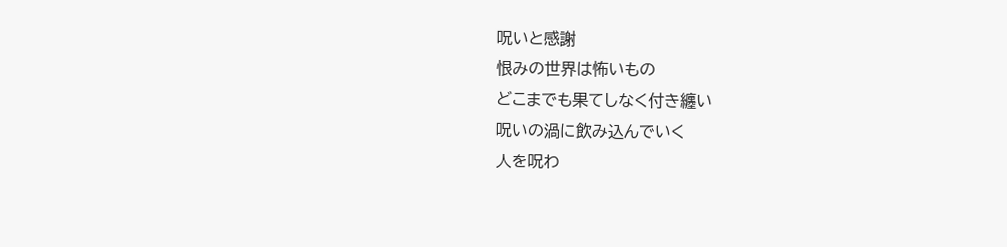呪いと感謝
恨みの世界は怖いもの
どこまでも果てしなく付き纏い
呪いの渦に飲み込んでいく
人を呪わ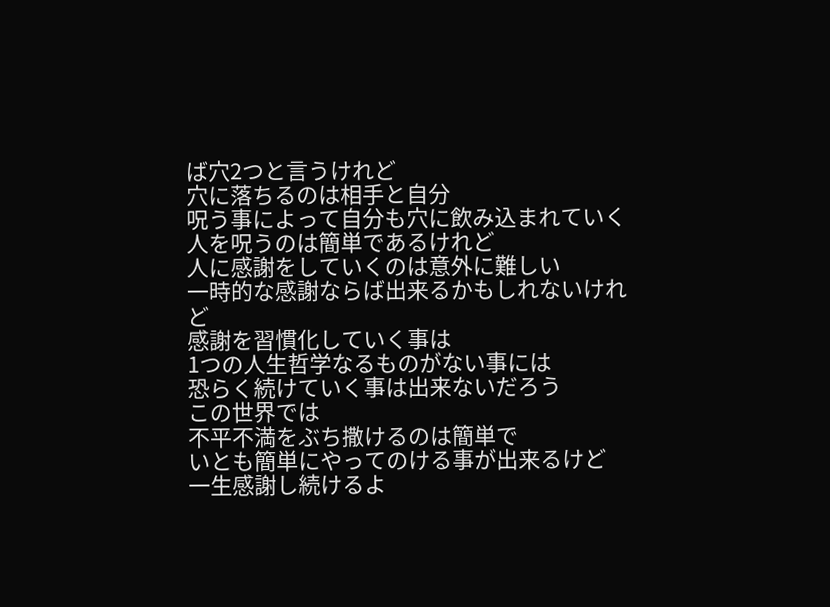ば穴2つと言うけれど
穴に落ちるのは相手と自分
呪う事によって自分も穴に飲み込まれていく
人を呪うのは簡単であるけれど
人に感謝をしていくのは意外に難しい
一時的な感謝ならば出来るかもしれないけれど
感謝を習慣化していく事は
1つの人生哲学なるものがない事には
恐らく続けていく事は出来ないだろう
この世界では
不平不満をぶち撒けるのは簡単で
いとも簡単にやってのける事が出来るけど
一生感謝し続けるよ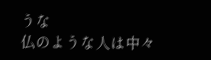うな
仏のような人は中々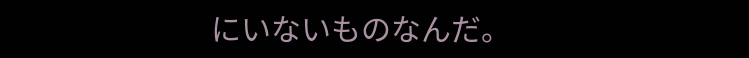にいないものなんだ。